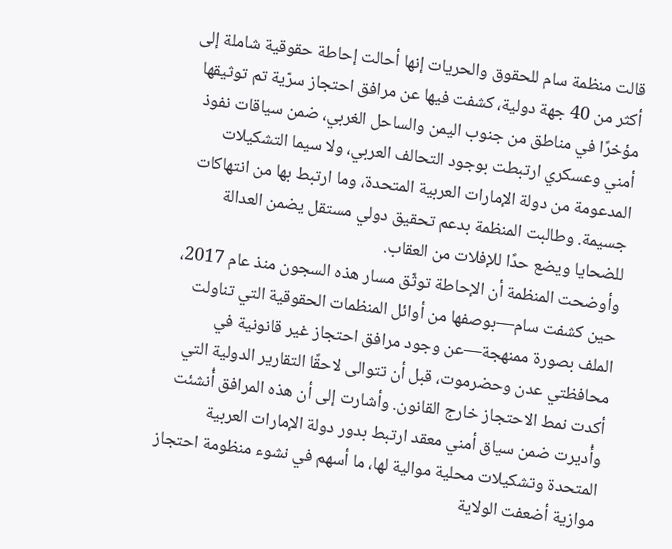قالت منظمة سام للحقوق والحريات إنها أحالت إحاطة حقوقية شاملة إلى أكثر من 40 جهة دولية، كشفت فيها عن مرافق احتجاز سرّية تم توثيقها مؤخرًا في مناطق من جنوب اليمن والساحل الغربي، ضمن سياقات نفوذ أمني وعسكري ارتبطت بوجود التحالف العربي، ولا سيما التشكيلات المدعومة من دولة الإمارات العربية المتحدة، وما ارتبط بها من انتهاكات جسيمة. وطالبت المنظمة بدعم تحقيق دولي مستقل يضمن العدالة للضحايا ويضع حدًا للإفلات من العقاب.
وأوضحت المنظمة أن الإحاطة توثّق مسار هذه السجون منذ عام 2017، حين كشفت سام—بوصفها من أوائل المنظمات الحقوقية التي تناولت الملف بصورة ممنهجة—عن وجود مرافق احتجاز غير قانونية في محافظتي عدن وحضرموت، قبل أن تتوالى لاحقًا التقارير الدولية التي أكدت نمط الاحتجاز خارج القانون. وأشارت إلى أن هذه المرافق أُنشئت وأُديرت ضمن سياق أمني معقد ارتبط بدور دولة الإمارات العربية المتحدة وتشكيلات محلية موالية لها، ما أسهم في نشوء منظومة احتجاز موازية أضعفت الولاية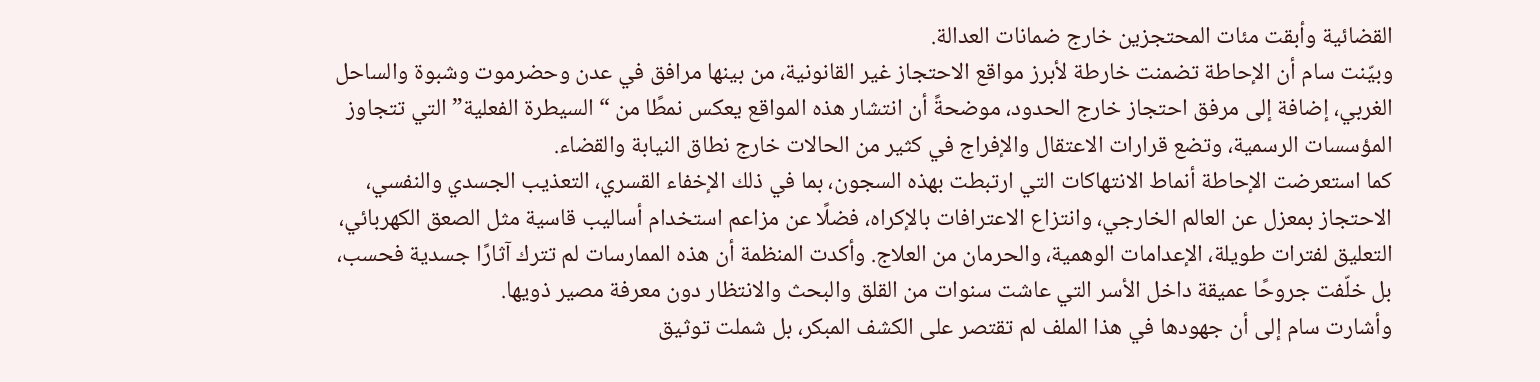القضائية وأبقت مئات المحتجزين خارج ضمانات العدالة.
وبيّنت سام أن الإحاطة تضمنت خارطة لأبرز مواقع الاحتجاز غير القانونية، من بينها مرافق في عدن وحضرموت وشبوة والساحل الغربي، إضافة إلى مرفق احتجاز خارج الحدود، موضحةً أن انتشار هذه المواقع يعكس نمطًا من “السيطرة الفعلية” التي تتجاوز المؤسسات الرسمية، وتضع قرارات الاعتقال والإفراج في كثير من الحالات خارج نطاق النيابة والقضاء.
كما استعرضت الإحاطة أنماط الانتهاكات التي ارتبطت بهذه السجون، بما في ذلك الإخفاء القسري، التعذيب الجسدي والنفسي، الاحتجاز بمعزل عن العالم الخارجي، وانتزاع الاعترافات بالإكراه، فضلًا عن مزاعم استخدام أساليب قاسية مثل الصعق الكهربائي، التعليق لفترات طويلة، الإعدامات الوهمية، والحرمان من العلاج. وأكدت المنظمة أن هذه الممارسات لم تترك آثارًا جسدية فحسب، بل خلّفت جروحًا عميقة داخل الأسر التي عاشت سنوات من القلق والبحث والانتظار دون معرفة مصير ذويها.
وأشارت سام إلى أن جهودها في هذا الملف لم تقتصر على الكشف المبكر، بل شملت توثيق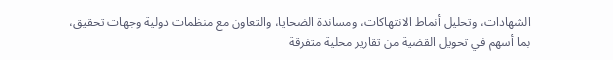الشهادات، وتحليل أنماط الانتهاكات، ومساندة الضحايا، والتعاون مع منظمات دولية وجهات تحقيق، بما أسهم في تحويل القضية من تقارير محلية متفرقة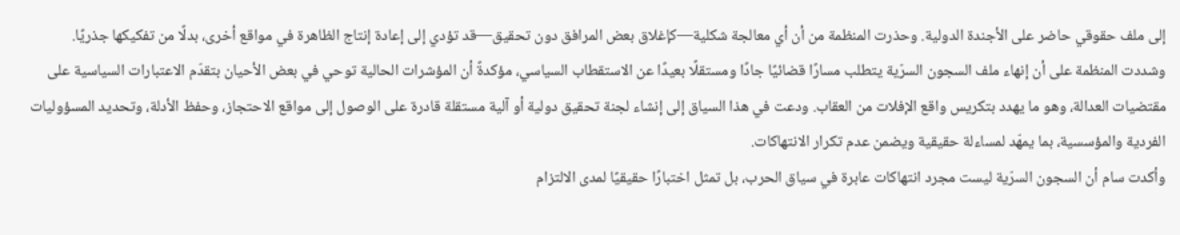إلى ملف حقوقي حاضر على الأجندة الدولية. وحذرت المنظمة من أن أي معالجة شكلية—كإغلاق بعض المرافق دون تحقيق—قد تؤدي إلى إعادة إنتاج الظاهرة في مواقع أخرى، بدلًا من تفكيكها جذريًا.
وشددت المنظمة على أن إنهاء ملف السجون السرّية يتطلب مسارًا قضائيًا جادًا ومستقلًا بعيدًا عن الاستقطاب السياسي، مؤكدةً أن المؤشرات الحالية توحي في بعض الأحيان بتقدّم الاعتبارات السياسية على مقتضيات العدالة، وهو ما يهدد بتكريس واقع الإفلات من العقاب. ودعت في هذا السياق إلى إنشاء لجنة تحقيق دولية أو آلية مستقلة قادرة على الوصول إلى مواقع الاحتجاز، وحفظ الأدلة، وتحديد المسؤوليات الفردية والمؤسسية، بما يمهّد لمساءلة حقيقية ويضمن عدم تكرار الانتهاكات.
وأكدت سام أن السجون السرّية ليست مجرد انتهاكات عابرة في سياق الحرب، بل تمثل اختبارًا حقيقيًا لمدى الالتزام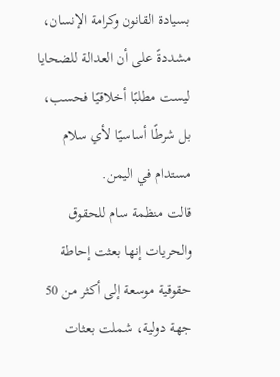بسيادة القانون وكرامة الإنسان، مشددةً على أن العدالة للضحايا ليست مطلبًا أخلاقيًا فحسب، بل شرطًا أساسيًا لأي سلام مستدام في اليمن.
قالت منظمة سام للحقوق والحريات إنها بعثت إحاطة حقوقية موسعة إلى أكثر من 50 جهة دولية، شملت بعثات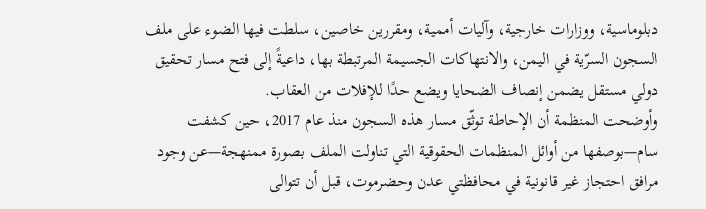دبلوماسية، ووزارات خارجية، وآليات أممية، ومقررين خاصين، سلطت فيها الضوء على ملف السجون السرّية في اليمن، والانتهاكات الجسيمة المرتبطة بها، داعيةً إلى فتح مسار تحقيق دولي مستقل يضمن إنصاف الضحايا ويضع حدًا للإفلات من العقاب.
وأوضحت المنظمة أن الإحاطة توثّق مسار هذه السجون منذ عام 2017، حين كشفت سام—بوصفها من أوائل المنظمات الحقوقية التي تناولت الملف بصورة ممنهجة—عن وجود مرافق احتجاز غير قانونية في محافظتي عدن وحضرموت، قبل أن تتوالى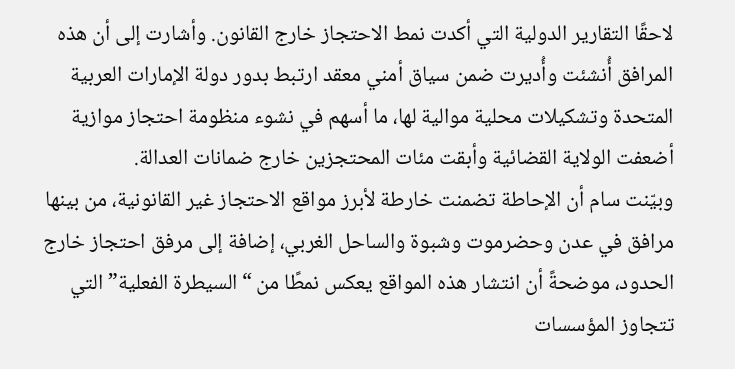لاحقًا التقارير الدولية التي أكدت نمط الاحتجاز خارج القانون. وأشارت إلى أن هذه المرافق أُنشئت وأُديرت ضمن سياق أمني معقد ارتبط بدور دولة الإمارات العربية المتحدة وتشكيلات محلية موالية لها، ما أسهم في نشوء منظومة احتجاز موازية أضعفت الولاية القضائية وأبقت مئات المحتجزين خارج ضمانات العدالة.
وبيّنت سام أن الإحاطة تضمنت خارطة لأبرز مواقع الاحتجاز غير القانونية، من بينها مرافق في عدن وحضرموت وشبوة والساحل الغربي، إضافة إلى مرفق احتجاز خارج الحدود، موضحةً أن انتشار هذه المواقع يعكس نمطًا من “السيطرة الفعلية” التي تتجاوز المؤسسات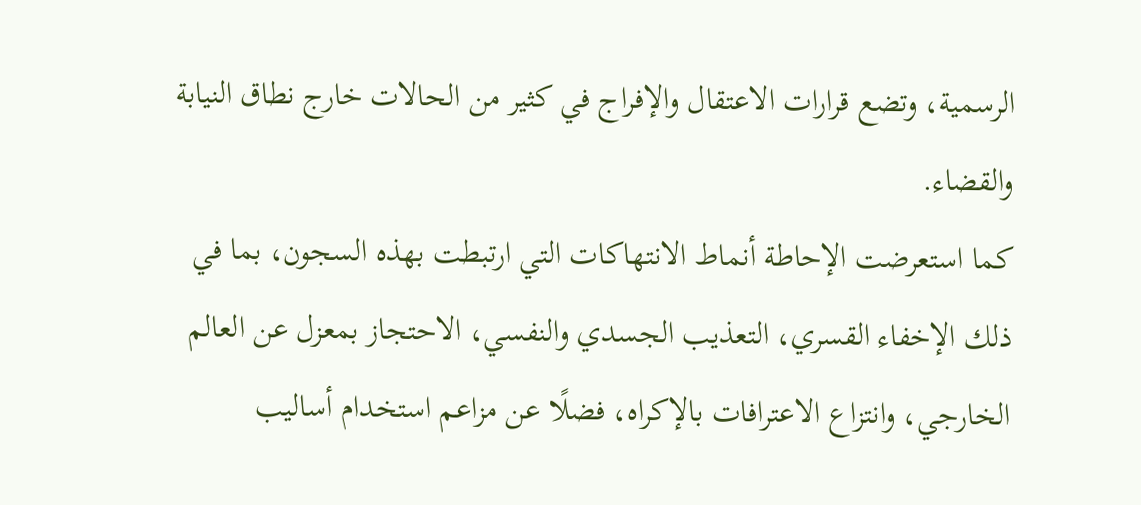الرسمية، وتضع قرارات الاعتقال والإفراج في كثير من الحالات خارج نطاق النيابة والقضاء.
كما استعرضت الإحاطة أنماط الانتهاكات التي ارتبطت بهذه السجون، بما في ذلك الإخفاء القسري، التعذيب الجسدي والنفسي، الاحتجاز بمعزل عن العالم الخارجي، وانتزاع الاعترافات بالإكراه، فضلًا عن مزاعم استخدام أساليب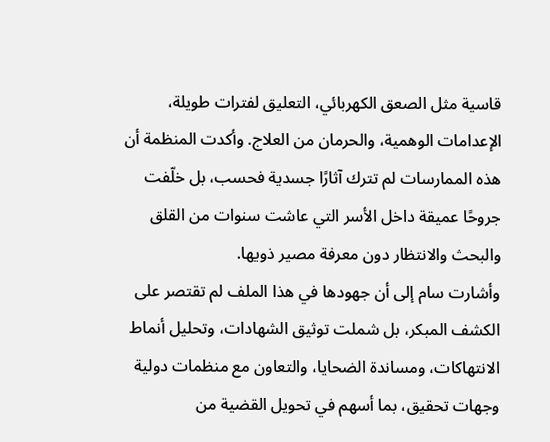قاسية مثل الصعق الكهربائي، التعليق لفترات طويلة، الإعدامات الوهمية، والحرمان من العلاج. وأكدت المنظمة أن هذه الممارسات لم تترك آثارًا جسدية فحسب، بل خلّفت جروحًا عميقة داخل الأسر التي عاشت سنوات من القلق والبحث والانتظار دون معرفة مصير ذويها.
وأشارت سام إلى أن جهودها في هذا الملف لم تقتصر على الكشف المبكر، بل شملت توثيق الشهادات، وتحليل أنماط الانتهاكات، ومساندة الضحايا، والتعاون مع منظمات دولية وجهات تحقيق، بما أسهم في تحويل القضية من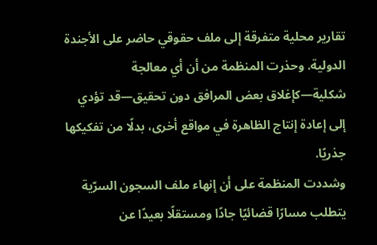تقارير محلية متفرقة إلى ملف حقوقي حاضر على الأجندة الدولية. وحذرت المنظمة من أن أي معالجة شكلية—كإغلاق بعض المرافق دون تحقيق—قد تؤدي إلى إعادة إنتاج الظاهرة في مواقع أخرى، بدلًا من تفكيكها جذريًا.
وشددت المنظمة على أن إنهاء ملف السجون السرّية يتطلب مسارًا قضائيًا جادًا ومستقلًا بعيدًا عن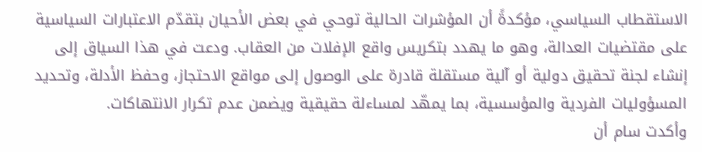الاستقطاب السياسي، مؤكدةً أن المؤشرات الحالية توحي في بعض الأحيان بتقدّم الاعتبارات السياسية على مقتضيات العدالة، وهو ما يهدد بتكريس واقع الإفلات من العقاب. ودعت في هذا السياق إلى إنشاء لجنة تحقيق دولية أو آلية مستقلة قادرة على الوصول إلى مواقع الاحتجاز، وحفظ الأدلة، وتحديد المسؤوليات الفردية والمؤسسية، بما يمهّد لمساءلة حقيقية ويضمن عدم تكرار الانتهاكات.
وأكدت سام أن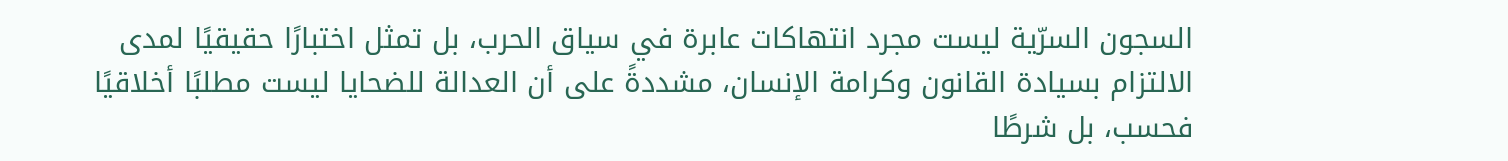السجون السرّية ليست مجرد انتهاكات عابرة في سياق الحرب، بل تمثل اختبارًا حقيقيًا لمدى الالتزام بسيادة القانون وكرامة الإنسان، مشددةً على أن العدالة للضحايا ليست مطلبًا أخلاقيًا فحسب، بل شرطًا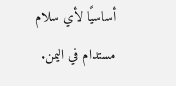أساسيًا لأي سلام مستدام في اليمن.